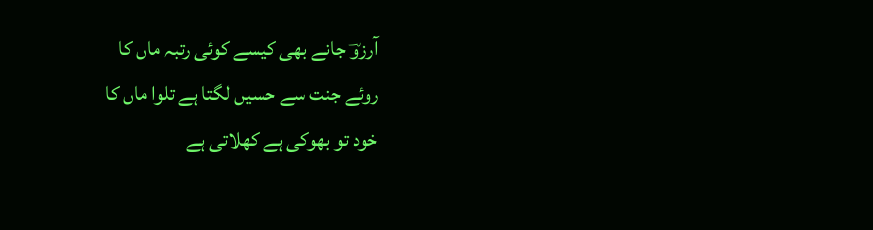آرزوؔ جانے بھی کیسے کوئی رتبہ ماں کا
روئے جنت سے حسیں لگتا ہے تلوا ماں کا
خود تو بھوکی ہے کھلاتی ہے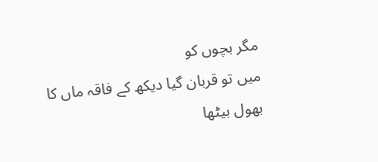مگر بچوں کو
میں تو قربان گیا دیکھ کے فاقہ ماں کا
بھول بیٹھا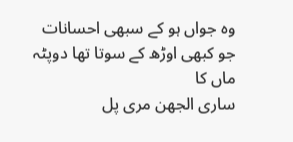وہ جواں ہو کے سبھی احسانات
جو کبھی اوڑھ کے سوتا تھا دوپٹہ ماں کا
ساری الجھن مری پل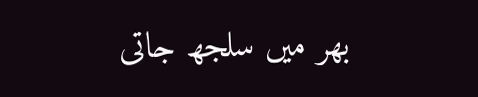بھر میں سلجھ جاتی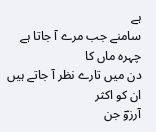ہے
سامنے جب مرے آ جاتا ہے چہرہ ماں کا
دن میں تارے نظر آ جاتے ہیں ان کو اکثر
آرزوؔ جن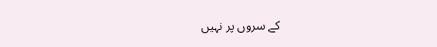کے سروں پر نہیں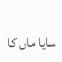سایا ماں کا